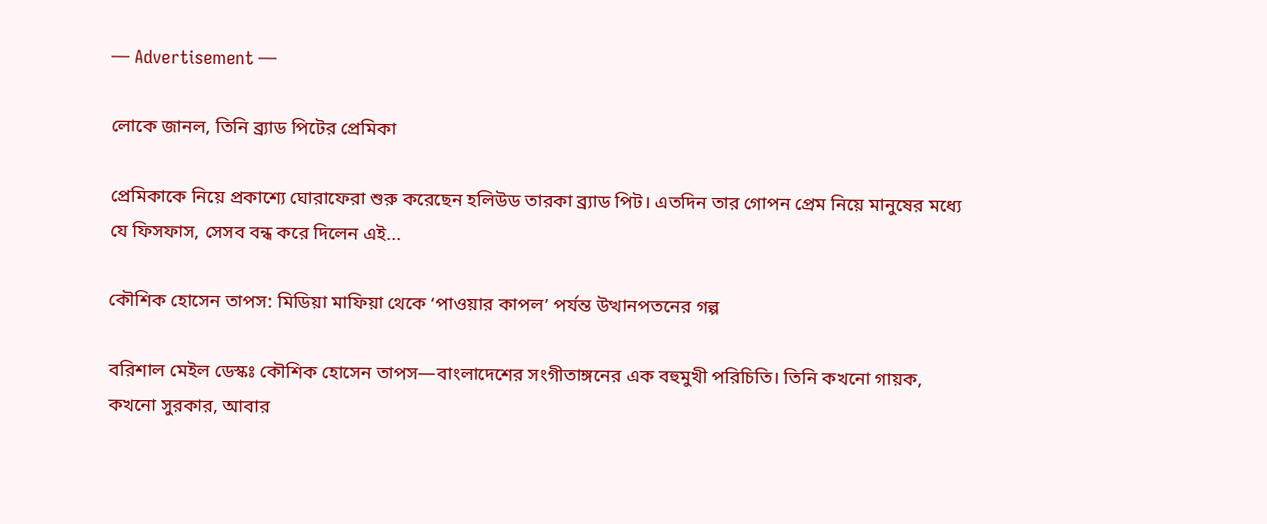― Advertisement ―

লোকে জানল, তিনি ব্র্যাড পিটের প্রেমিকা

প্রেমিকাকে নিয়ে প্রকাশ্যে ঘোরাফেরা শুরু করেছেন হলিউড তারকা ব্র্যাড পিট। এতদিন তার গোপন প্রেম নিয়ে মানুষের মধ্যে যে ফিসফাস, সেসব বন্ধ করে দিলেন এই...

কৌশিক হোসেন তাপস: মিডিয়া মাফিয়া থেকে ‘পাওয়ার কাপল’ পর্যন্ত উত্থানপতনের গল্প

বরিশাল মেইল ডেস্কঃ কৌশিক হোসেন তাপস—বাংলাদেশের সংগীতাঙ্গনের এক বহুমুখী পরিচিতি। তিনি কখনো গায়ক, কখনো সুরকার, আবার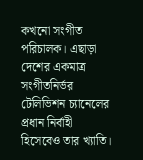কখনো সংগীত পরিচালক। এছাড়া দেশের একমাত্র সংগীতনির্ভর টেলিভিশন চ্যানেলের প্রধান নির্বাহী হিসেবেও তার খ্যাতি।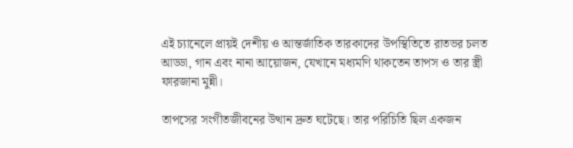এই চ্যানেলে প্রায়ই দেশীয় ও আন্তর্জাতিক তারকাদের উপস্থিতিতে রাতভর চলত আড্ডা, গান এবং নানা আয়োজন, যেখানে মধ্যমণি থাকতেন তাপস ও তার স্ত্রী ফারজানা মুন্নী।

তাপসের সংগীতজীবনের উত্থান দ্রুত ঘটেছে। তার পরিচিতি ছিল একজন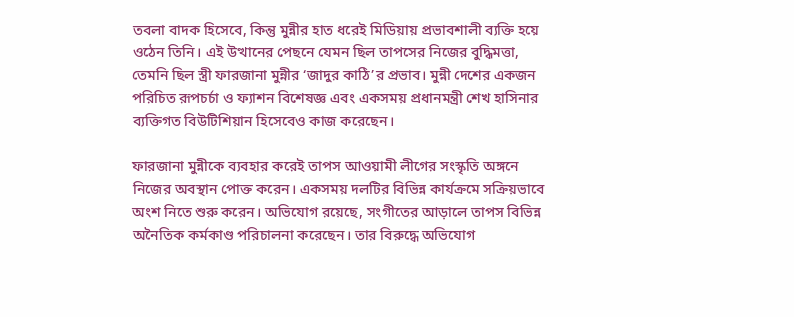তবলা বাদক হিসেবে, কিন্তু মুন্নীর হাত ধরেই মিডিয়ায় প্রভাবশালী ব্যক্তি হয়ে ওঠেন তিনি। এই উত্থানের পেছনে যেমন ছিল তাপসের নিজের বুদ্ধিমত্তা, তেমনি ছিল স্ত্রী ফারজানা মুন্নীর ‘জাদুর কাঠি’র প্রভাব। মুন্নী দেশের একজন পরিচিত রূপচর্চা ও ফ্যাশন বিশেষজ্ঞ এবং একসময় প্রধানমন্ত্রী শেখ হাসিনার ব্যক্তিগত বিউটিশিয়ান হিসেবেও কাজ করেছেন।

ফারজানা মুন্নীকে ব্যবহার করেই তাপস আওয়ামী লীগের সংস্কৃতি অঙ্গনে নিজের অবস্থান পোক্ত করেন। একসময় দলটির বিভিন্ন কার্যক্রমে সক্রিয়ভাবে অংশ নিতে শুরু করেন। অভিযোগ রয়েছে, সংগীতের আড়ালে তাপস বিভিন্ন অনৈতিক কর্মকাণ্ড পরিচালনা করেছেন। তার বিরুদ্ধে অভিযোগ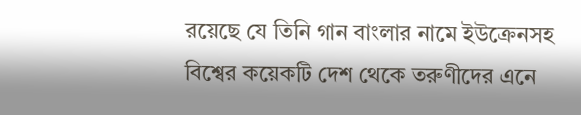রয়েছে যে তিনি গান বাংলার নামে ইউক্রেনসহ বিশ্বের কয়েকটি দেশ থেকে তরুণীদের এনে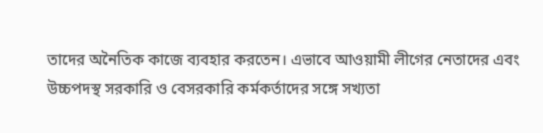তাদের অনৈতিক কাজে ব্যবহার করতেন। এভাবে আওয়ামী লীগের নেতাদের এবং উচ্চপদস্থ সরকারি ও বেসরকারি কর্মকর্তাদের সঙ্গে সখ্যতা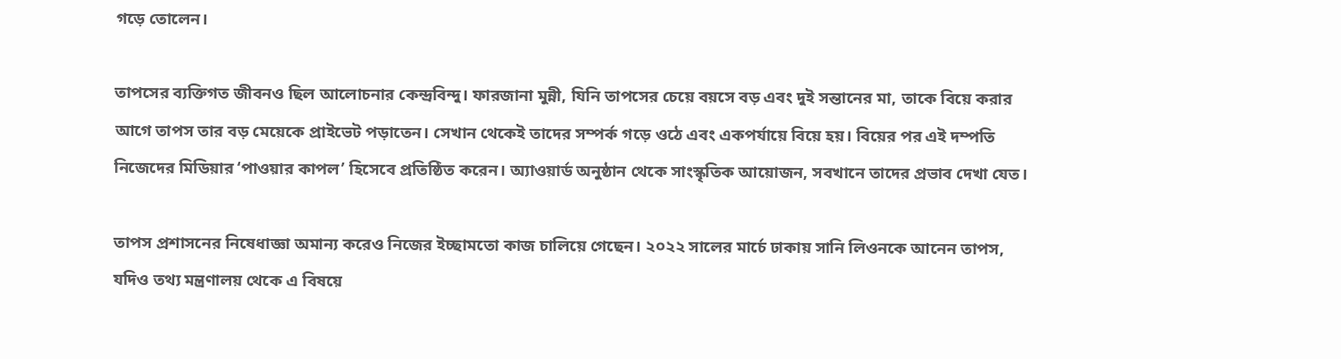গড়ে তোলেন।

তাপসের ব্যক্তিগত জীবনও ছিল আলোচনার কেন্দ্রবিন্দু। ফারজানা মুন্নী, যিনি তাপসের চেয়ে বয়সে বড় এবং দুই সন্তানের মা, তাকে বিয়ে করার আগে তাপস তার বড় মেয়েকে প্রাইভেট পড়াতেন। সেখান থেকেই তাদের সম্পর্ক গড়ে ওঠে এবং একপর্যায়ে বিয়ে হয়। বিয়ের পর এই দম্পতি নিজেদের মিডিয়ার ‘পাওয়ার কাপল’ হিসেবে প্রতিষ্ঠিত করেন। অ্যাওয়ার্ড অনুষ্ঠান থেকে সাংস্কৃতিক আয়োজন, সবখানে তাদের প্রভাব দেখা যেত।

তাপস প্রশাসনের নিষেধাজ্ঞা অমান্য করেও নিজের ইচ্ছামতো কাজ চালিয়ে গেছেন। ২০২২ সালের মার্চে ঢাকায় সানি লিওনকে আনেন তাপস, যদিও তথ্য মন্ত্রণালয় থেকে এ বিষয়ে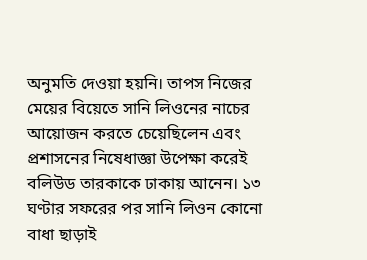অনুমতি দেওয়া হয়নি। তাপস নিজের মেয়ের বিয়েতে সানি লিওনের নাচের আয়োজন করতে চেয়েছিলেন এবং প্রশাসনের নিষেধাজ্ঞা উপেক্ষা করেই বলিউড তারকাকে ঢাকায় আনেন। ১৩ ঘণ্টার সফরের পর সানি লিওন কোনো বাধা ছাড়াই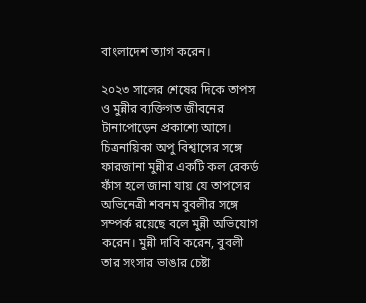বাংলাদেশ ত্যাগ করেন।

২০২৩ সালের শেষের দিকে তাপস ও মুন্নীর ব্যক্তিগত জীবনের টানাপোড়েন প্রকাশ্যে আসে। চিত্রনায়িকা অপু বিশ্বাসের সঙ্গে ফারজানা মুন্নীর একটি কল রেকর্ড ফাঁস হলে জানা যায় যে তাপসের অভিনেত্রী শবনম বুবলীর সঙ্গে সম্পর্ক রয়েছে বলে মুন্নী অভিযোগ করেন। মুন্নী দাবি করেন, বুবলী তার সংসার ভাঙার চেষ্টা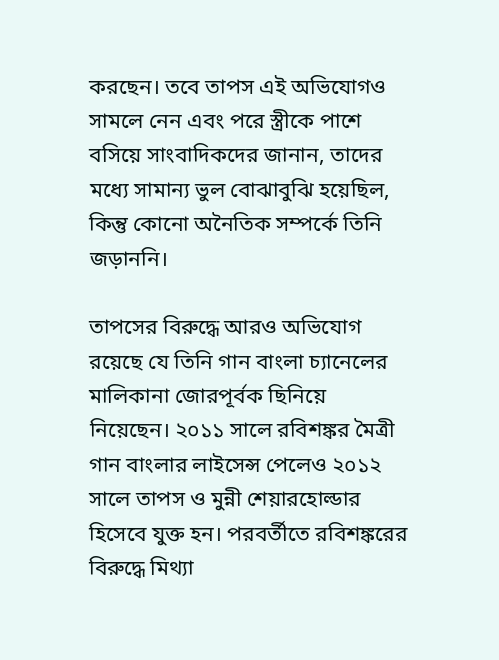করছেন। তবে তাপস এই অভিযোগও সামলে নেন এবং পরে স্ত্রীকে পাশে বসিয়ে সাংবাদিকদের জানান, তাদের মধ্যে সামান্য ভুল বোঝাবুঝি হয়েছিল, কিন্তু কোনো অনৈতিক সম্পর্কে তিনি জড়াননি।

তাপসের বিরুদ্ধে আরও অভিযোগ রয়েছে যে তিনি গান বাংলা চ্যানেলের মালিকানা জোরপূর্বক ছিনিয়ে নিয়েছেন। ২০১১ সালে রবিশঙ্কর মৈত্রী গান বাংলার লাইসেন্স পেলেও ২০১২ সালে তাপস ও মুন্নী শেয়ারহোল্ডার হিসেবে যুক্ত হন। পরবর্তীতে রবিশঙ্করের বিরুদ্ধে মিথ্যা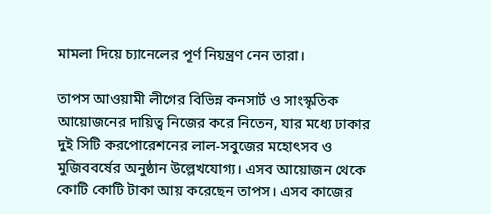মামলা দিয়ে চ্যানেলের পূর্ণ নিয়ন্ত্রণ নেন তারা।

তাপস আওয়ামী লীগের বিভিন্ন কনসার্ট ও সাংস্কৃতিক আয়োজনের দায়িত্ব নিজের করে নিতেন, যার মধ্যে ঢাকার দুই সিটি করপোরেশনের লাল-সবুজের মহোৎসব ও মুজিববর্ষের অনুষ্ঠান উল্লেখযোগ্য। এসব আয়োজন থেকে কোটি কোটি টাকা আয় করেছেন তাপস। এসব কাজের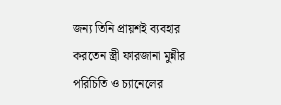জন্য তিনি প্রায়শই ব্যবহার করতেন স্ত্রী ফারজানা মুন্নীর পরিচিতি ও চ্যানেলের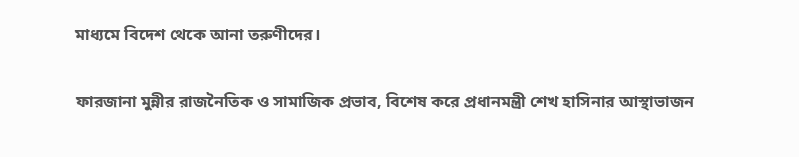মাধ্যমে বিদেশ থেকে আনা তরুণীদের।

ফারজানা মুন্নীর রাজনৈতিক ও সামাজিক প্রভাব, বিশেষ করে প্রধানমন্ত্রী শেখ হাসিনার আস্থাভাজন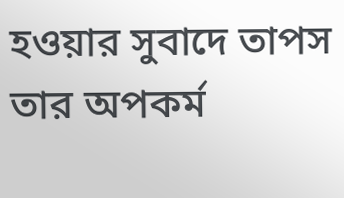হওয়ার সুবাদে তাপস তার অপকর্ম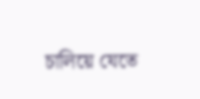চালিয়ে যেতে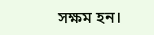সক্ষম হন।